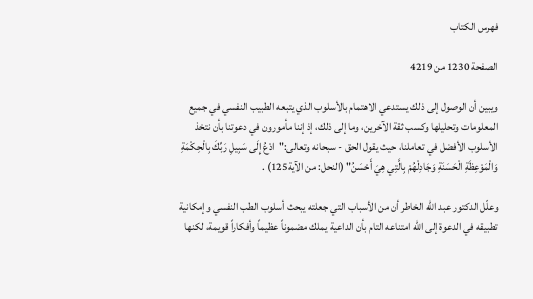فهرس الكتاب

الصفحة 1230 من 4219

ويبين أن الوصول إلى ذلك يستدعي الاهتمام بالأسلوب الذي يتبعه الطبيب النفسي في جميع المعلومات وتحليلها وكسب ثقة الآخرين، وما إلى ذلك، إذ إننا مأمورون في دعوتنا بأن نتخذ الأسلوب الأفضل في تعاملنا، حيث يقول الحق - سبحانه وتعالى:"ادْعُ إِلَى سَبِيلِ رَبِّكَ بِالْحِكْمَةِ وَالْمَوْعِظَةِ الْحَسَنَةِ وَجَادِلْهُمْ بِالَّتِي هِيَ أَحْسَنُ" (النحل: من الآية125) .

وعلّل الدكتور عبد الله الخاطر أن من الأسباب التي جعلته يبحث أسلوب الطب النفسي وإمكانية تطبيقه في الدعوة إلى الله امتناعه التام بأن الداعية يملك مضموناً عظيماً وأفكاراً قويمة، لكنها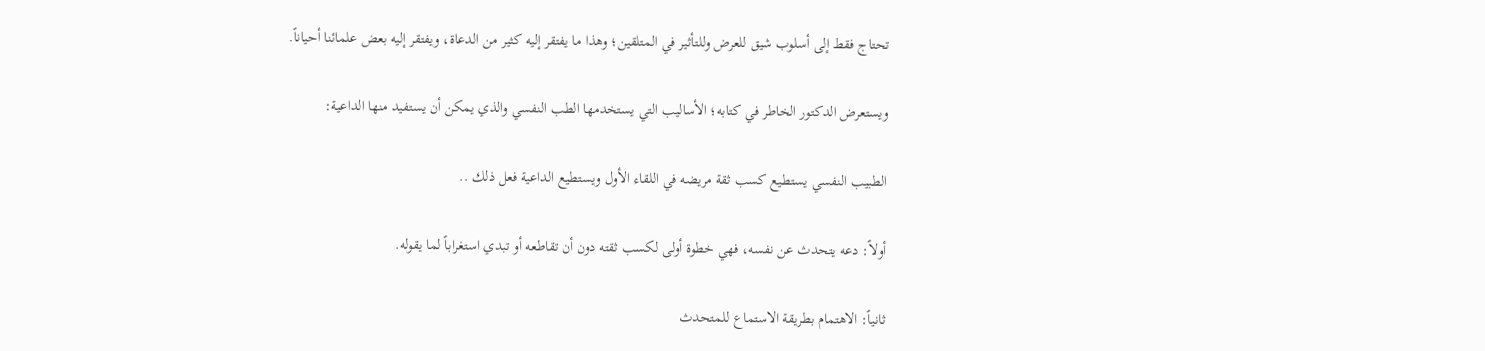تحتاج فقط إلى أسلوب شيق للعرض وللتأثير في المتلقين؛ وهذا ما يفتقر إليه كثير من الدعاة، ويفتقر إليه بعض علمائنا أحياناً.

ويستعرض الدكتور الخاطر في كتابه؛ الأساليب التي يستخدمها الطب النفسي والذي يمكن أن يستفيد منها الداعية:

الطبيب النفسي يستطيع كسب ثقة مريضه في اللقاء الأول ويستطيع الداعية فعل ذلك ..

أولاً: دعه يتحدث عن نفسه، فهي خطوة أولى لكسب ثقته دون أن تقاطعه أو تبدي استغراباً لما يقوله.

ثانياً: الاهتمام بطريقة الاستماع للمتحدث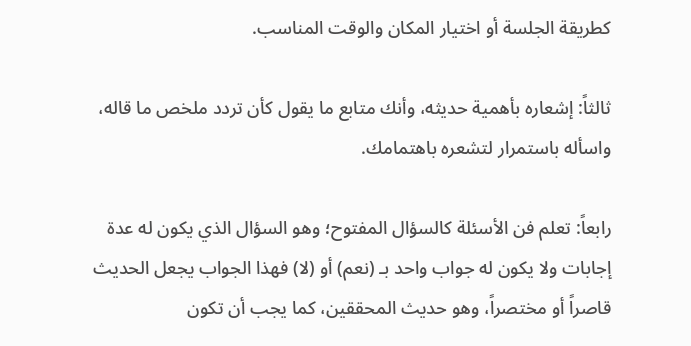كطريقة الجلسة أو اختيار المكان والوقت المناسب.

ثالثاً: إشعاره بأهمية حديثه، وأنك متابع ما يقول كأن تردد ملخص ما قاله، واسأله باستمرار لتشعره باهتمامك.

رابعاً: تعلم فن الأسئلة كالسؤال المفتوح؛ وهو السؤال الذي يكون له عدة إجابات ولا يكون له جواب واحد بـ (نعم) أو (لا) فهذا الجواب يجعل الحديث قاصراً أو مختصراً، وهو حديث المحققين، كما يجب أن تكون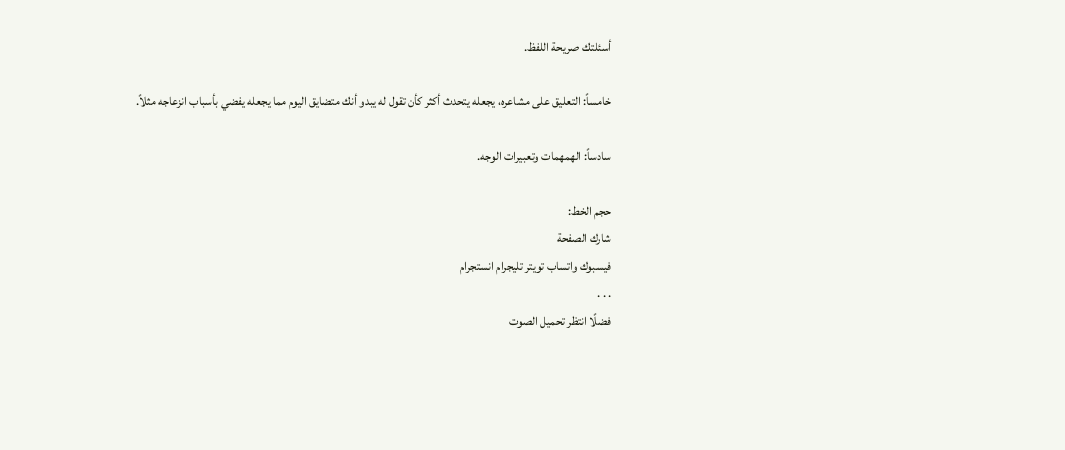أسئلتك صريحة اللفظ.

خامساً: التعليق على مشاعره، يجعله يتحدث أكثر كأن تقول له يبدو أنك متضايق اليوم مما يجعله يفضي بأسباب انزعاجه مثلاً.

سادساً: الهمهمات وتعبيرات الوجه.

حجم الخط:
شارك الصفحة
فيسبوك واتساب تويتر تليجرام انستجرام
. . .
فضلًا انتظر تحميل الصوت